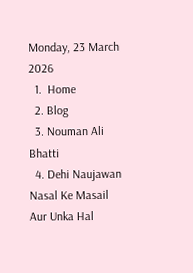Monday, 23 March 2026
  1.  Home
  2. Blog
  3. Nouman Ali Bhatti
  4. Dehi Naujawan Nasal Ke Masail Aur Unka Hal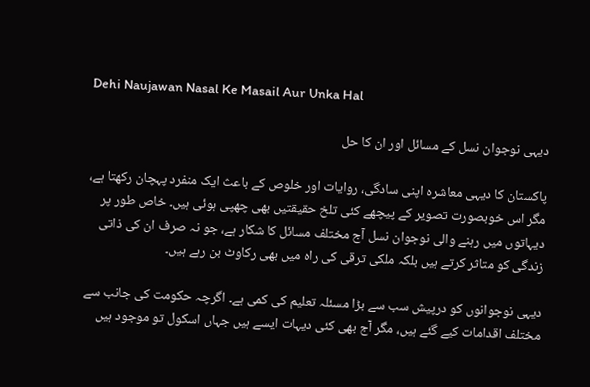Dehi Naujawan Nasal Ke Masail Aur Unka Hal

دیہی نوجوان نسل کے مسائل اور ان کا حل

پاکستان کا دیہی معاشرہ اپنی سادگی، روایات اور خلوص کے باعث ایک منفرد پہچان رکھتا ہے، مگر اس خوبصورت تصویر کے پیچھے کئی تلخ حقیقتیں بھی چھپی ہوئی ہیں۔ خاص طور پر دیہاتوں میں رہنے والی نوجوان نسل آج مختلف مسائل کا شکار ہے، جو نہ صرف ان کی ذاتی زندگی کو متاثر کرتے ہیں بلکہ ملکی ترقی کی راہ میں بھی رکاوٹ بن رہے ہیں۔

دیہی نوجوانوں کو درپیش سب سے بڑا مسئلہ تعلیم کی کمی ہے۔ اگرچہ حکومت کی جانب سے مختلف اقدامات کیے گئے ہیں، مگر آج بھی کئی دیہات ایسے ہیں جہاں اسکول تو موجود ہیں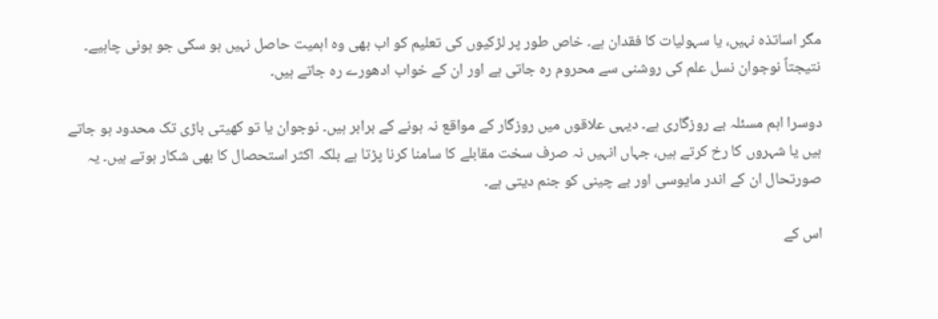مگر اساتذہ نہیں، یا سہولیات کا فقدان ہے۔ خاص طور پر لڑکیوں کی تعلیم کو اب بھی وہ اہمیت حاصل نہیں ہو سکی جو ہونی چاہیے۔ نتیجتاً نوجوان نسل علم کی روشنی سے محروم رہ جاتی ہے اور ان کے خواب ادھورے رہ جاتے ہیں۔

دوسرا اہم مسئلہ بے روزگاری ہے۔ دیہی علاقوں میں روزگار کے مواقع نہ ہونے کے برابر ہیں۔ نوجوان یا تو کھیتی باڑی تک محدود ہو جاتے ہیں یا شہروں کا رخ کرتے ہیں، جہاں انہیں نہ صرف سخت مقابلے کا سامنا کرنا پڑتا ہے بلکہ اکثر استحصال کا بھی شکار ہوتے ہیں۔ یہ صورتحال ان کے اندر مایوسی اور بے چینی کو جنم دیتی ہے۔

اس کے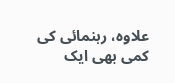علاوہ، رہنمائی کی کمی بھی ایک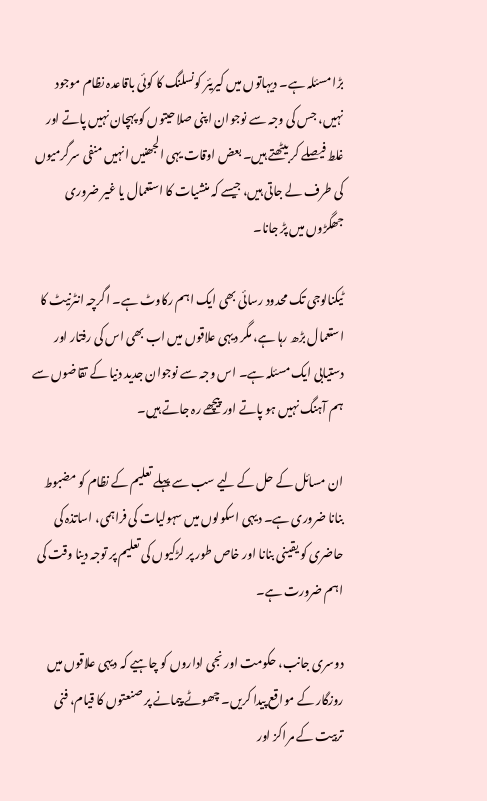بڑا مسئلہ ہے۔ دیہاتوں میں کیریئر کونسلنگ کا کوئی باقاعدہ نظام موجود نہیں، جس کی وجہ سے نوجوان اپنی صلاحیتوں کو پہچان نہیں پاتے اور غلط فیصلے کر بیٹھتے ہیں۔ بعض اوقات یہی الجھنیں انہیں منفی سرگرمیوں کی طرف لے جاتی ہیں، جیسے کہ منشیات کا استعمال یا غیر ضروری جھگڑوں میں پڑ جانا۔

ٹیکنالوجی تک محدود رسائی بھی ایک اہم رکاوٹ ہے۔ اگرچہ انٹرنیٹ کا استعمال بڑھ رہا ہے، مگر دیہی علاقوں میں اب بھی اس کی رفتار اور دستیابی ایک مسئلہ ہے۔ اس وجہ سے نوجوان جدید دنیا کے تقاضوں سے ہم آہنگ نہیں ہو پاتے اور پیچھے رہ جاتے ہیں۔

ان مسائل کے حل کے لیے سب سے پہلے تعلیم کے نظام کو مضبوط بنانا ضروری ہے۔ دیہی اسکولوں میں سہولیات کی فراہمی، اساتذہ کی حاضری کو یقینی بنانا اور خاص طور پر لڑکیوں کی تعلیم پر توجہ دینا وقت کی اہم ضرورت ہے۔

دوسری جانب، حکومت اور نجی اداروں کو چاہیے کہ دیہی علاقوں میں روزگار کے مواقع پیدا کریں۔ چھوٹے پیمانے پر صنعتوں کا قیام، فنی تربیت کے مراکز اور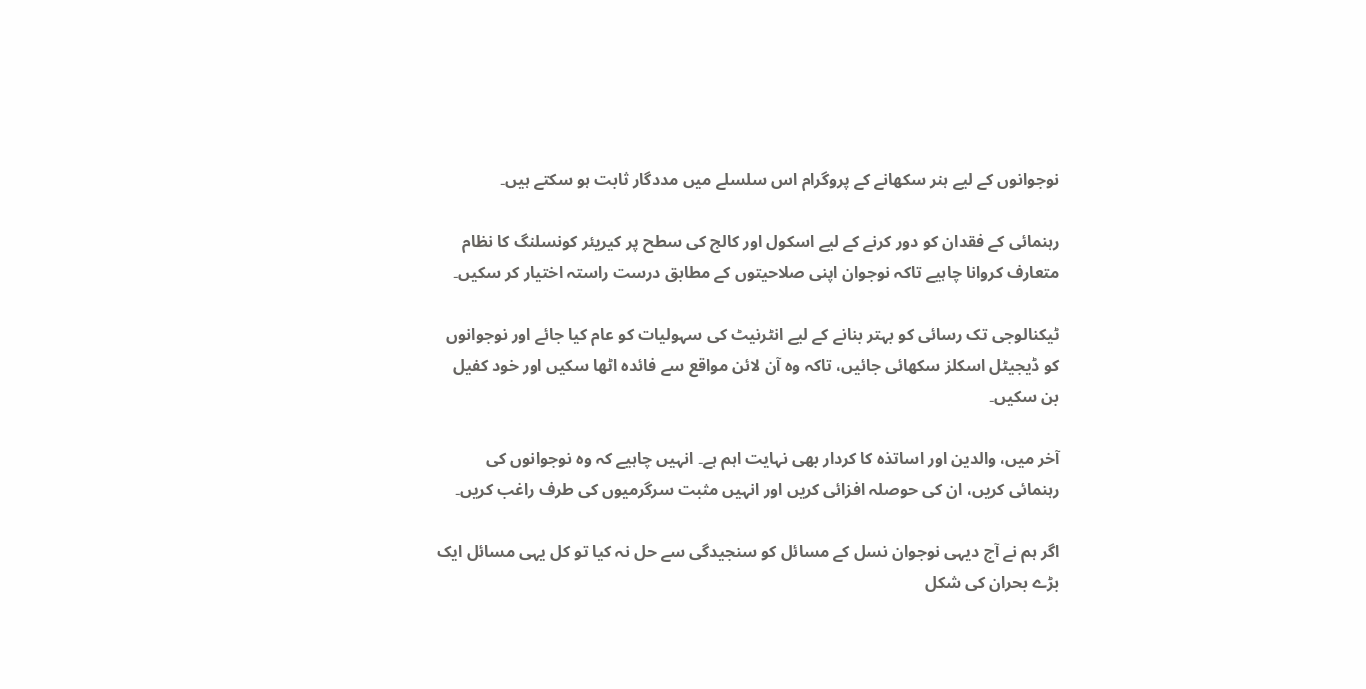نوجوانوں کے لیے ہنر سکھانے کے پروگرام اس سلسلے میں مددگار ثابت ہو سکتے ہیں۔

رہنمائی کے فقدان کو دور کرنے کے لیے اسکول اور کالج کی سطح پر کیریئر کونسلنگ کا نظام متعارف کروانا چاہیے تاکہ نوجوان اپنی صلاحیتوں کے مطابق درست راستہ اختیار کر سکیں۔

ٹیکنالوجی تک رسائی کو بہتر بنانے کے لیے انٹرنیٹ کی سہولیات کو عام کیا جائے اور نوجوانوں کو ڈیجیٹل اسکلز سکھائی جائیں، تاکہ وہ آن لائن مواقع سے فائدہ اٹھا سکیں اور خود کفیل بن سکیں۔

آخر میں، والدین اور اساتذہ کا کردار بھی نہایت اہم ہے۔ انہیں چاہیے کہ وہ نوجوانوں کی رہنمائی کریں، ان کی حوصلہ افزائی کریں اور انہیں مثبت سرگرمیوں کی طرف راغب کریں۔

اگر ہم نے آج دیہی نوجوان نسل کے مسائل کو سنجیدگی سے حل نہ کیا تو کل یہی مسائل ایک بڑے بحران کی شکل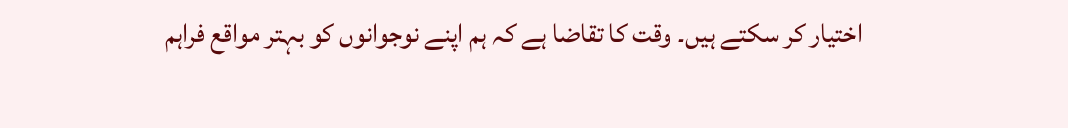اختیار کر سکتے ہیں۔ وقت کا تقاضا ہے کہ ہم اپنے نوجوانوں کو بہتر مواقع فراہم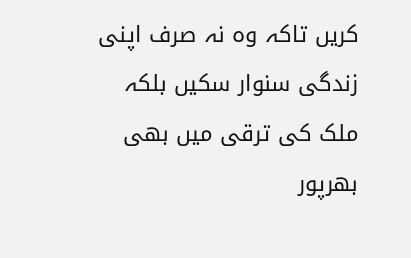کریں تاکہ وہ نہ صرف اپنی زندگی سنوار سکیں بلکہ ملک کی ترقی میں بھی بھرپور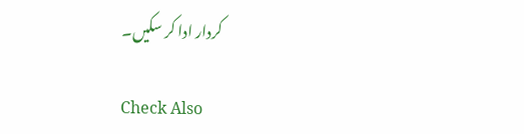کردار ادا کر سکیں۔

Check Also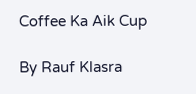Coffee Ka Aik Cup

By Rauf Klasra